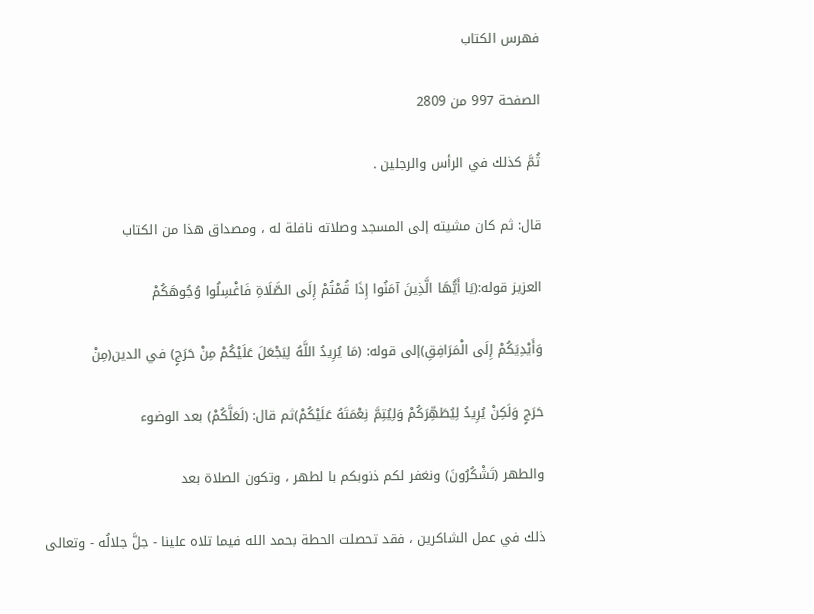فهرس الكتاب

الصفحة 997 من 2809

ثُمَّ كذلك في الرأس والرجلين .

قال: ثم كان مشيته إلى المسجد وصلاته نافلة له ، ومصداق هذا من الكتاب

العزيز قوله:(يَا أَيُّهَا الَّذِينَ آمَنُوا إِذَا قُمْتُمْ إِلَى الصَّلَاةِ فَاغْسِلُوا وُجُوهَكُمْ

وَأَيْدِيَكُمْ إِلَى الْمَرَافِقِ)إلى قوله: (مَا يُرِيدُ اللَّهُ لِيَجْعَلَ عَلَيْكُمْ مِنْ حَرَجٍ) في الدين(مِنْ

حَرَجٍ وَلَكِنْ يُرِيدُ لِيُطَهِّرَكُمْ وَلِيُتِمَّ نِعْمَتَهُ عَلَيْكُمْ)ثم قال: (لَعَلَّكُمْ) بعد الوضوء

والطهر (تَشْكُرُونَ) ونغفر لكم ذنوبكم با لطهر ، وتكون الصلاة بعد

ذلك في عمل الشاكرين ، فقد تحصلت الحطة بحمد الله فيما تلاه علينا - جلَّ جلالُه - وتعالى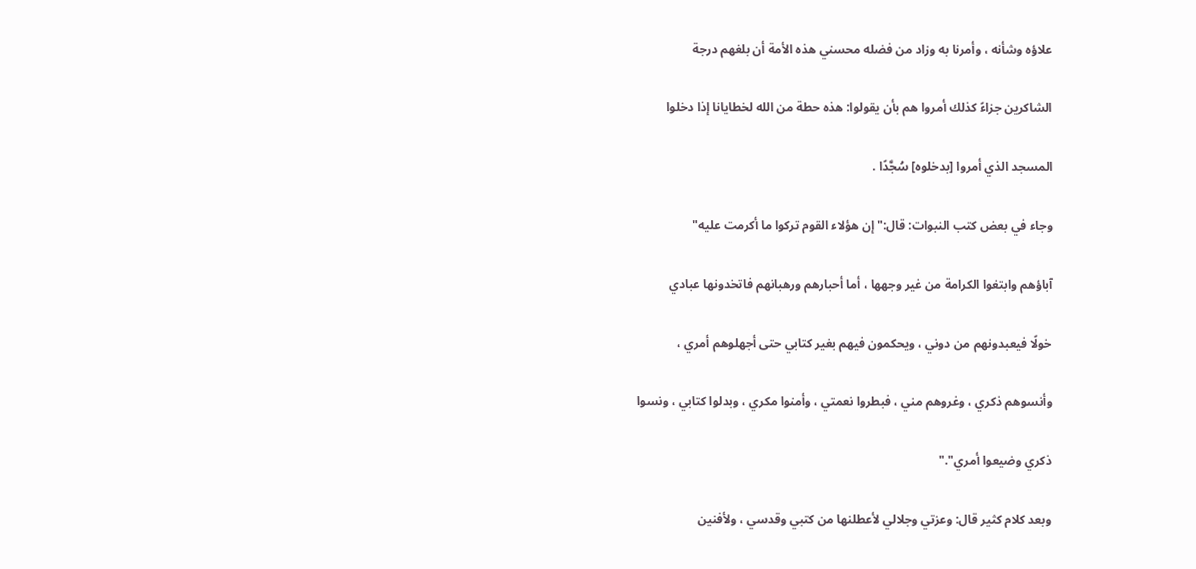علاؤه وشأنه ، وأمرنا به وزاد من فضله محسني هذه الأمة أن بلغهم درجة

الشاكرين جزاءً كذلك أمروا هم بأن يقولوا: هذه حطة من الله لخطايانا إذا دخلوا

المسجد الذي أمروا [بدخلوه] سُجَّدًا .

وجاء في بعض كتب النبوات: قال:"إن هؤلاء القوم تركوا ما أكرمت عليه"

آباؤهم وابتغوا الكرامة من غير وجهها ، أما أحبارهم ورهبانهم فاتخدونها عبادي

خولًا فيعبدونهم من دوني ، ويحكمون فيهم بغير كتابي حتى أجهلوهم أمري ،

وأنسوهم ذكري ، وغروهم مني ، فبطروا نعمتي ، وأمنوا مكري ، وبدلوا كتابي ، ونسوا

ذكري وضيعوا أمري"."

وبعد كلام كثير قال: وعزتي وجلالي لأعطلنها من كتبي وقدسي ، ولأفنين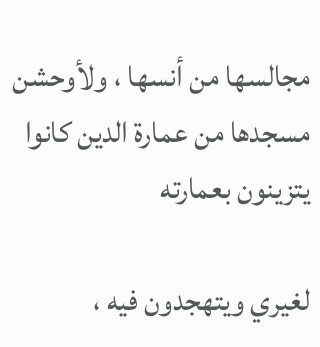مجالسها من أنسها ، ولأوحشن مسجدها من عمارة الدين كانوا يتزينون بعمارته

لغيري ويتهجدون فيه ،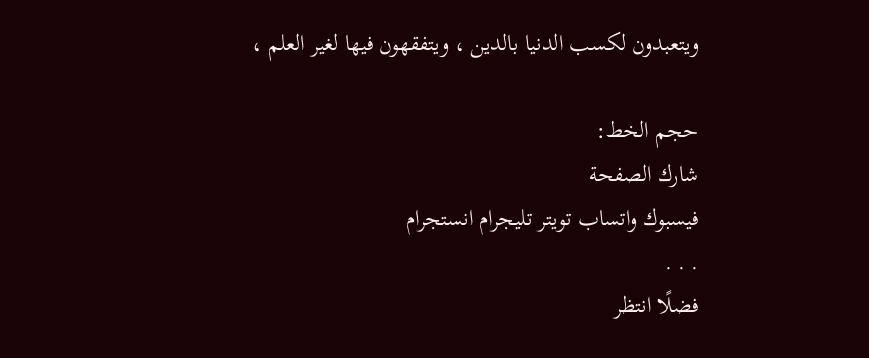ويتعبدون لكسب الدنيا بالدين ، ويتفقهون فيها لغير العلم ،

حجم الخط:
شارك الصفحة
فيسبوك واتساب تويتر تليجرام انستجرام
. . .
فضلًا انتظر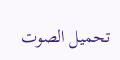تحميل الصوت